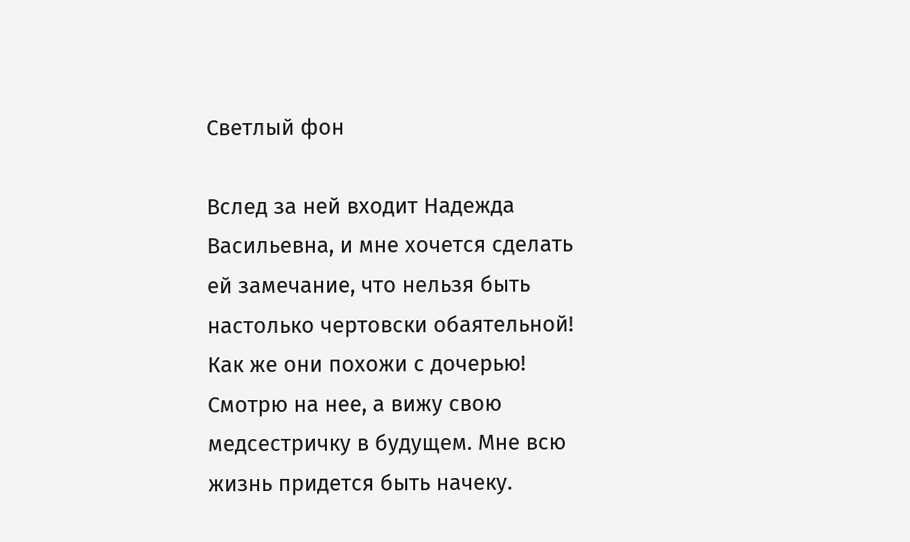Светлый фон

Вслед за ней входит Надежда Васильевна, и мне хочется сделать ей замечание, что нельзя быть настолько чертовски обаятельной! Как же они похожи с дочерью! Смотрю на нее, а вижу свою медсестричку в будущем. Мне всю жизнь придется быть начеку.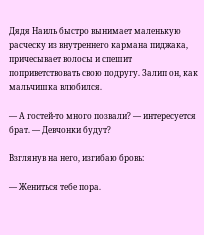Дядя Наиль быстро вынимает маленькую расческу из внутреннего кармана пиджака, причесывает волосы и спешит поприветствовать свою подругу. Залип он, как мальчишка влюбился.

— А гостей-то много позвали? — интересуется брат. — Девчонки будут?

Взглянув на него, изгибаю бровь:

— Жениться тебе пора.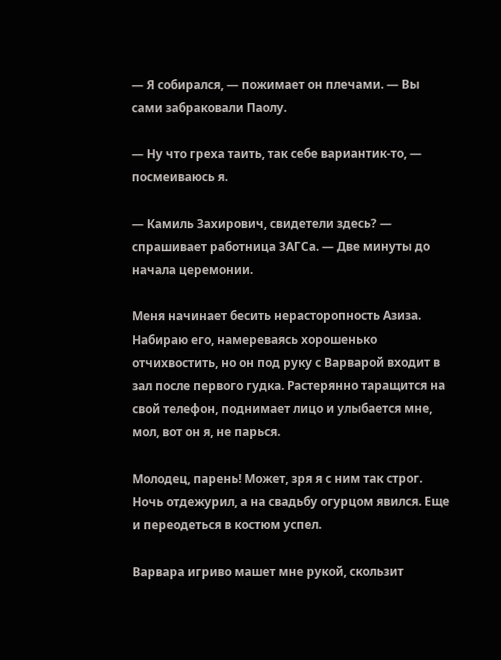— Я собирался, — пожимает он плечами. — Вы сами забраковали Паолу.

— Ну что греха таить, так себе вариантик-то, — посмеиваюсь я.

— Камиль Захирович, свидетели здесь? — спрашивает работница ЗАГСа. — Две минуты до начала церемонии.

Меня начинает бесить нерасторопность Азиза. Набираю его, намереваясь хорошенько отчихвостить, но он под руку с Варварой входит в зал после первого гудка. Растерянно таращится на свой телефон, поднимает лицо и улыбается мне, мол, вот он я, не парься.

Молодец, парень! Может, зря я с ним так строг. Ночь отдежурил, а на свадьбу огурцом явился. Еще и переодеться в костюм успел.

Варвара игриво машет мне рукой, скользит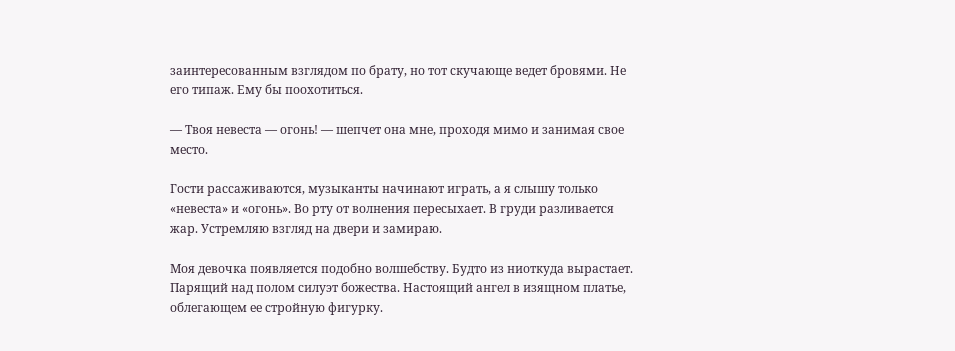заинтересованным взглядом по брату, но тот скучающе ведет бровями. Не его типаж. Ему бы поохотиться.

— Твоя невеста — огонь! — шепчет она мне, проходя мимо и занимая свое место.

Гости рассаживаются, музыканты начинают играть, а я слышу только «невеста» и «огонь». Во рту от волнения пересыхает. В груди разливается жар. Устремляю взгляд на двери и замираю.

Моя девочка появляется подобно волшебству. Будто из ниоткуда вырастает. Парящий над полом силуэт божества. Настоящий ангел в изящном платье, облегающем ее стройную фигурку.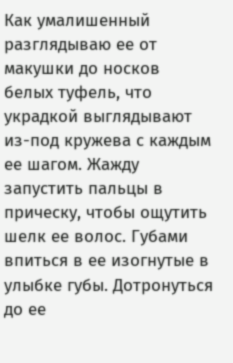Как умалишенный разглядываю ее от макушки до носков белых туфель, что украдкой выглядывают из-под кружева с каждым ее шагом. Жажду запустить пальцы в прическу, чтобы ощутить шелк ее волос. Губами впиться в ее изогнутые в улыбке губы. Дотронуться до ее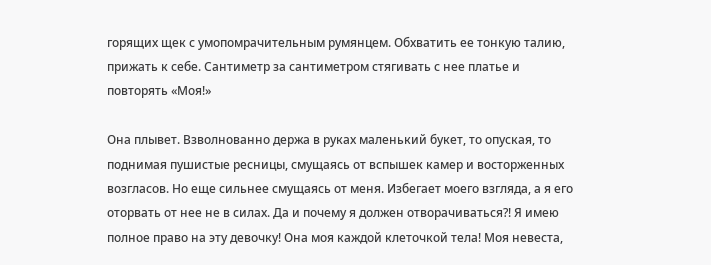горящих щек с умопомрачительным румянцем. Обхватить ее тонкую талию, прижать к себе. Сантиметр за сантиметром стягивать с нее платье и повторять «Моя!»

Она плывет. Взволнованно держа в руках маленький букет, то опуская, то поднимая пушистые ресницы, смущаясь от вспышек камер и восторженных возгласов. Но еще сильнее смущаясь от меня. Избегает моего взгляда, а я его оторвать от нее не в силах. Да и почему я должен отворачиваться?! Я имею полное право на эту девочку! Она моя каждой клеточкой тела! Моя невеста,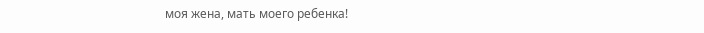моя жена, мать моего ребенка!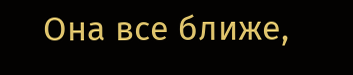Она все ближе,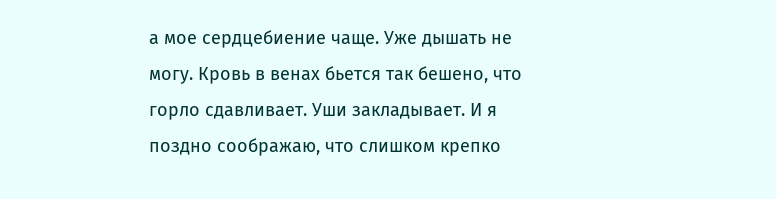а мое сердцебиение чаще. Уже дышать не могу. Кровь в венах бьется так бешено, что горло сдавливает. Уши закладывает. И я поздно соображаю, что слишком крепко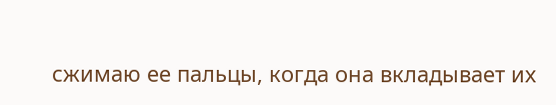сжимаю ее пальцы, когда она вкладывает их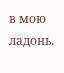в мою ладонь.